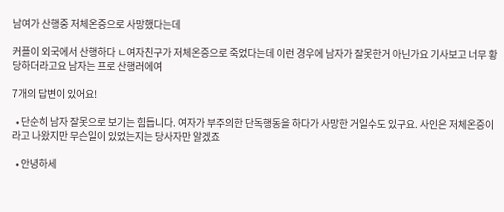남여가 산행중 저체온증으로 사망했다는데

커플이 외국에서 산행하다 ㄴ여자친구가 저체온증으로 죽었다는데 이런 경우에 남자가 잘못한거 아닌가요 기사보고 너무 황당하더라고요 남자는 프로 산행러에여

7개의 답변이 있어요!

  • 단순히 남자 잘못으로 보기는 힘듭니다. 여자가 부주의한 단독행동을 하다가 사망한 거일수도 있구요. 사인은 저체온증이라고 나왔지만 무슨일이 있었는지는 당사자만 알겠죠

  • 안녕하세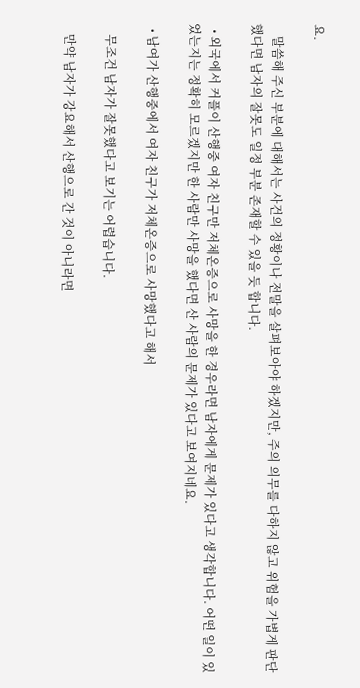요.

    말씀해 주신 부분에 대해서는 사건의 정황이나 전말을 살펴보아야 하겠지만, 주의 의무를 다하지 않고 위험을 가볍게 판단했다면 남자의 잘못도 일정 부분 존재할 수 있을 듯 합니다.

  • 외국에서 커플이 산행중 여자 친구만 저체온증으로 사망을 한 경우라면 남자에게 문제가 있다고 생각합니다. 어떤 일이 있었는지는 정확히 모르겠지만 한 사람만 사망을 했다면 산 사람의 문제가 있다고 보여지네요.

  • 남여가 산행중에서 여자 친구가 저체온증으로 사망했다고 해서

    무조건 남자가 잘못했다고 보기는 어렵습니다.

    만약 남자가 강요해서 산행으로 간 것이 아니라면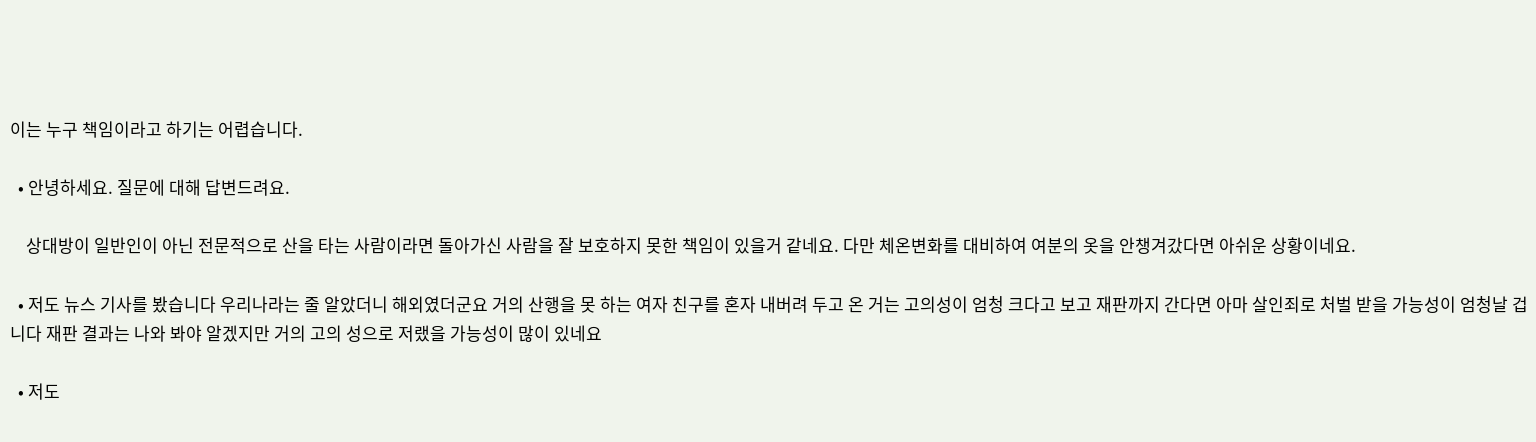이는 누구 책임이라고 하기는 어렵습니다.

  • 안녕하세요. 질문에 대해 답변드려요.

    상대방이 일반인이 아닌 전문적으로 산을 타는 사람이라면 돌아가신 사람을 잘 보호하지 못한 책임이 있을거 같네요. 다만 체온변화를 대비하여 여분의 옷을 안챙겨갔다면 아쉬운 상황이네요.

  • 저도 뉴스 기사를 봤습니다 우리나라는 줄 알았더니 해외였더군요 거의 산행을 못 하는 여자 친구를 혼자 내버려 두고 온 거는 고의성이 엄청 크다고 보고 재판까지 간다면 아마 살인죄로 처벌 받을 가능성이 엄청날 겁니다 재판 결과는 나와 봐야 알겠지만 거의 고의 성으로 저랬을 가능성이 많이 있네요

  • 저도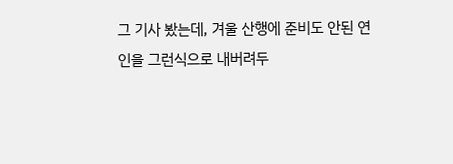그 기사 봤는데, 겨울 산행에 준비도 안된 연인을 그런식으로 내버려두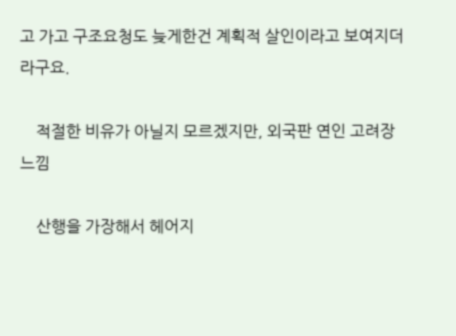고 가고 구조요청도 늦게한건 계획적 살인이라고 보여지더라구요.

    적절한 비유가 아닐지 모르겠지만, 외국판 연인 고려장 느낌

    산행을 가장해서 헤어지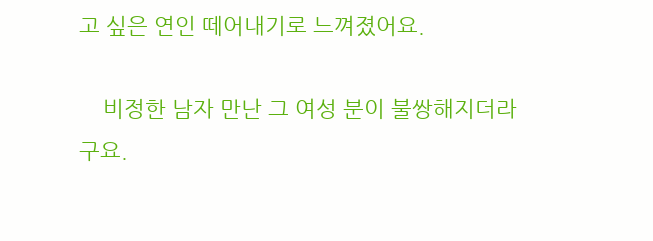고 싶은 연인 떼어내기로 느껴졌어요.

    비정한 남자 만난 그 여성 분이 불쌍해지더라구요.